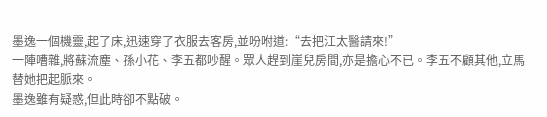墨逸一個機靈,起了床,迅速穿了衣服去客房,並吩咐道:“去把江太醫請來!”
一陣嘈雜,將蘇流塵、孫小花、李五都吵醒。眾人趕到崖兒房間,亦是擔心不已。李五不顧其他,立馬替她把起脈來。
墨逸雖有疑惑,但此時卻不點破。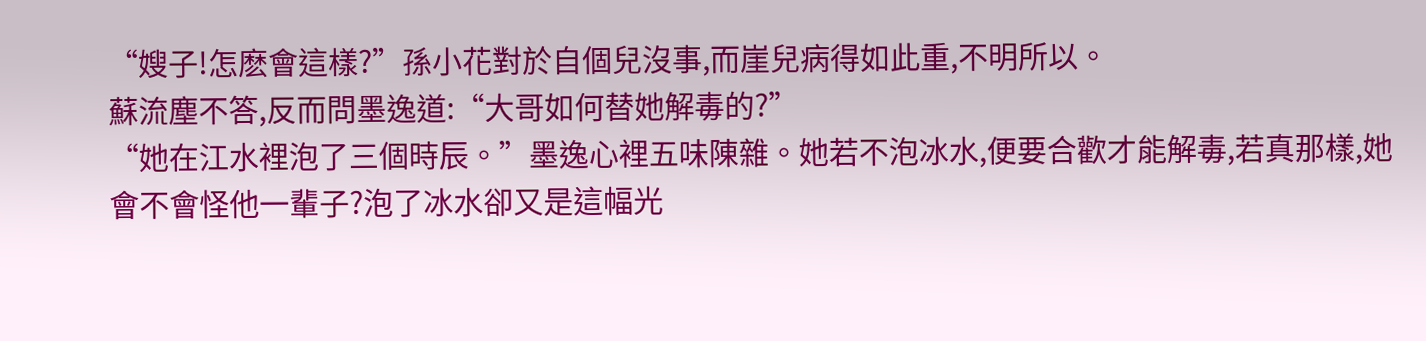“嫂子!怎麽會這樣?”孫小花對於自個兒沒事,而崖兒病得如此重,不明所以。
蘇流塵不答,反而問墨逸道:“大哥如何替她解毒的?”
“她在江水裡泡了三個時辰。”墨逸心裡五味陳雜。她若不泡冰水,便要合歡才能解毒,若真那樣,她會不會怪他一輩子?泡了冰水卻又是這幅光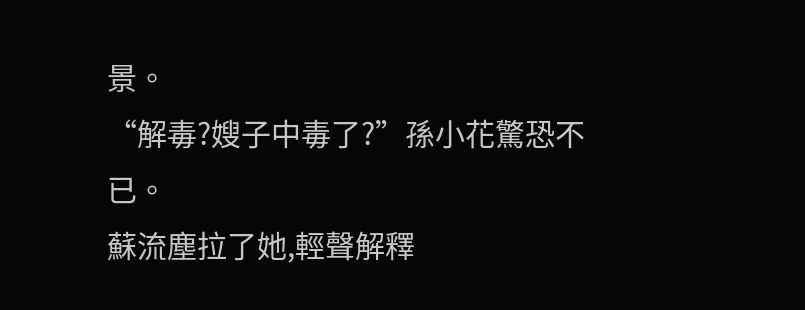景。
“解毒?嫂子中毒了?”孫小花驚恐不已。
蘇流塵拉了她,輕聲解釋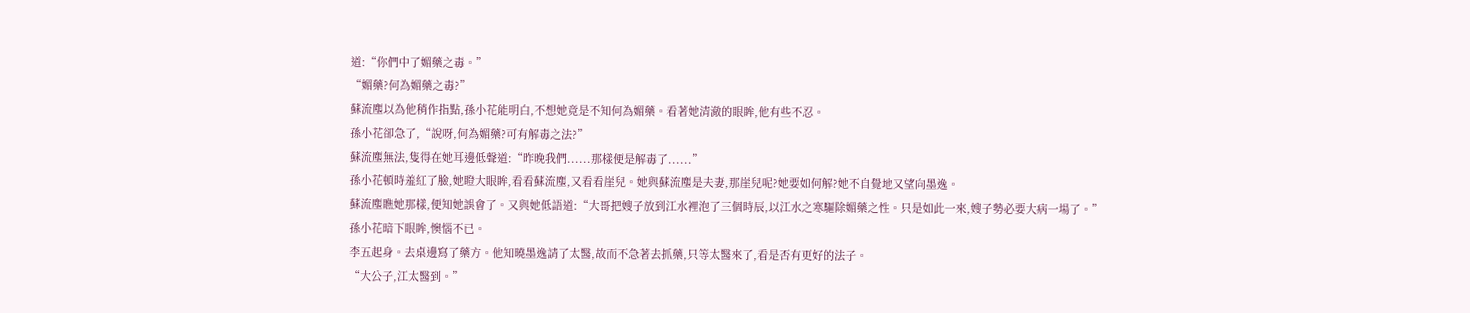道:“你們中了媚藥之毒。”
“媚藥?何為媚藥之毒?”
蘇流塵以為他稍作指點,孫小花能明白,不想她竟是不知何為媚藥。看著她清澈的眼眸,他有些不忍。
孫小花卻急了,“說呀,何為媚藥?可有解毒之法?”
蘇流塵無法,隻得在她耳邊低聲道:“昨晚我們......那樣便是解毒了......”
孫小花頓時羞紅了臉,她瞪大眼眸,看看蘇流塵,又看看崖兒。她與蘇流塵是夫妻,那崖兒呢?她要如何解?她不自覺地又望向墨逸。
蘇流塵瞧她那樣,便知她誤會了。又與她低語道:“大哥把嫂子放到江水裡泡了三個時辰,以江水之寒驅除媚藥之性。只是如此一來,嫂子勢必要大病一場了。”
孫小花暗下眼眸,懊惱不已。
李五起身。去桌邊寫了藥方。他知曉墨逸請了太醫,故而不急著去抓藥,只等太醫來了,看是否有更好的法子。
“大公子,江太醫到。”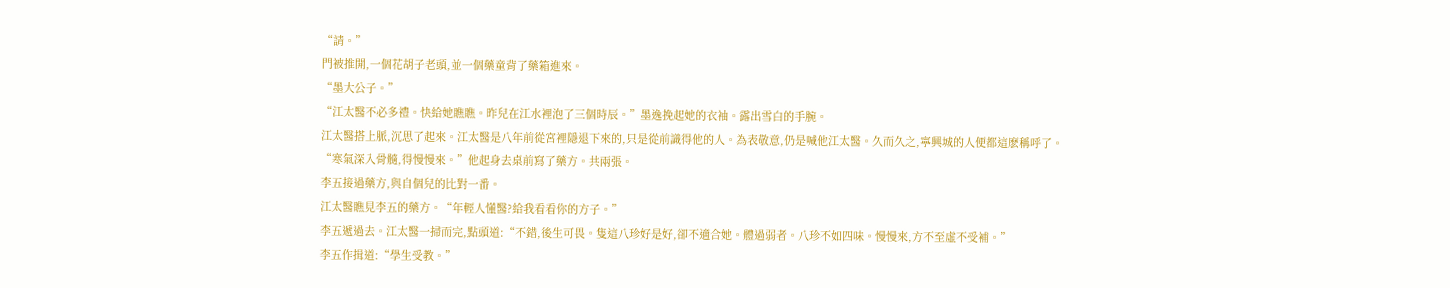“請。”
門被推開,一個花胡子老頭,並一個藥童背了藥箱進來。
“墨大公子。”
“江太醫不必多禮。快給她瞧瞧。昨兒在江水裡泡了三個時辰。”墨逸挽起她的衣袖。露出雪白的手腕。
江太醫搭上脈,沉思了起來。江太醫是八年前從宮裡隱退下來的,只是從前識得他的人。為表敬意,仍是喊他江太醫。久而久之,寧興城的人便都這麽稱呼了。
“寒氣深入骨髓,得慢慢來。”他起身去桌前寫了藥方。共兩張。
李五接過藥方,與自個兒的比對一番。
江太醫瞧見李五的藥方。“年輕人懂醫?給我看看你的方子。”
李五遞過去。江太醫一掃而完,點頭道:“不錯,後生可畏。隻這八珍好是好,卻不適合她。體過弱者。八珍不如四味。慢慢來,方不至虛不受補。”
李五作揖道:“學生受教。”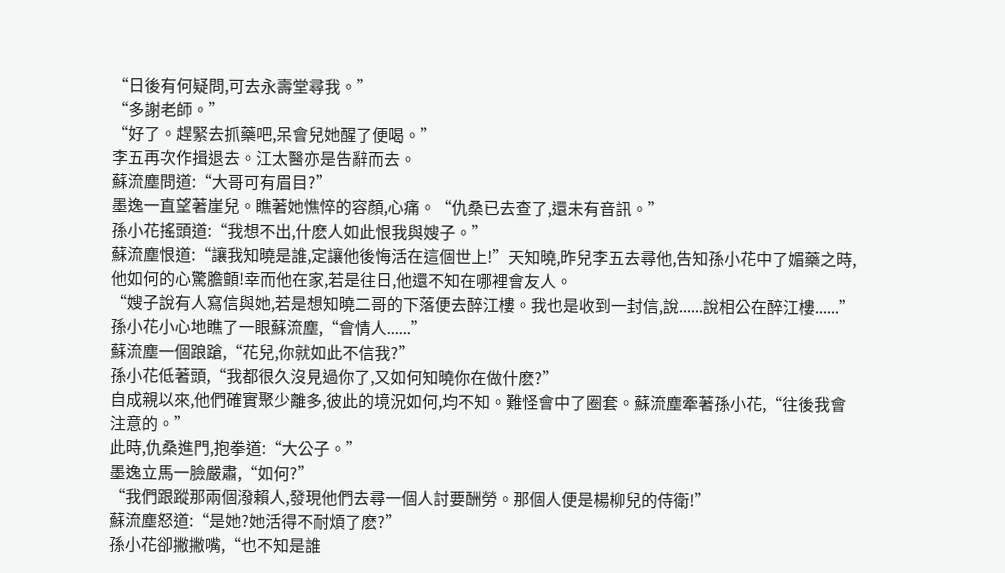“日後有何疑問,可去永壽堂尋我。”
“多謝老師。”
“好了。趕緊去抓藥吧,呆會兒她醒了便喝。”
李五再次作揖退去。江太醫亦是告辭而去。
蘇流塵問道:“大哥可有眉目?”
墨逸一直望著崖兒。瞧著她憔悴的容顏,心痛。“仇桑已去查了,還未有音訊。”
孫小花搖頭道:“我想不出,什麽人如此恨我與嫂子。”
蘇流塵恨道:“讓我知曉是誰,定讓他後悔活在這個世上!”天知曉,昨兒李五去尋他,告知孫小花中了媚藥之時,他如何的心驚膽顫!幸而他在家,若是往日,他還不知在哪裡會友人。
“嫂子說有人寫信與她,若是想知曉二哥的下落便去醉江樓。我也是收到一封信,說......說相公在醉江樓......”孫小花小心地瞧了一眼蘇流塵,“會情人......”
蘇流塵一個踉蹌,“花兒,你就如此不信我?”
孫小花低著頭,“我都很久沒見過你了,又如何知曉你在做什麽?”
自成親以來,他們確實聚少離多,彼此的境況如何,均不知。難怪會中了圈套。蘇流塵牽著孫小花,“往後我會注意的。”
此時,仇桑進門,抱拳道:“大公子。”
墨逸立馬一臉嚴肅,“如何?”
“我們跟蹤那兩個潑賴人,發現他們去尋一個人討要酬勞。那個人便是楊柳兒的侍衛!”
蘇流塵怒道:“是她?她活得不耐煩了麽?”
孫小花卻撇撇嘴,“也不知是誰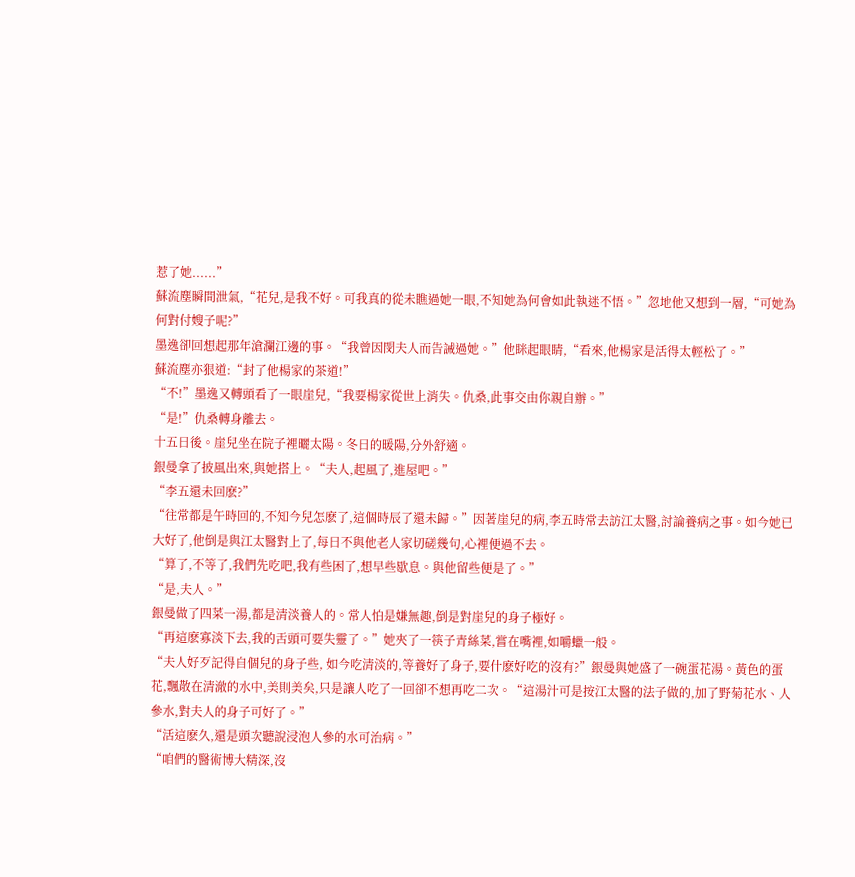惹了她......”
蘇流塵瞬間泄氣,“花兒,是我不好。可我真的從未瞧過她一眼,不知她為何會如此執迷不悟。”忽地他又想到一層,“可她為何對付嫂子呢?”
墨逸卻回想起那年滄瀾江邊的事。“我曾因閔夫人而告誡過她。”他眯起眼睛,“看來,他楊家是活得太輕松了。”
蘇流塵亦狠道:“封了他楊家的茶道!”
“不!”墨逸又轉頭看了一眼崖兒,“我要楊家從世上消失。仇桑,此事交由你親自辦。”
“是!”仇桑轉身離去。
十五日後。崖兒坐在院子裡曬太陽。冬日的暖陽,分外舒適。
銀曼拿了披風出來,與她搭上。“夫人,起風了,進屋吧。”
“李五還未回麽?”
“往常都是午時回的,不知今兒怎麽了,這個時辰了還未歸。”因著崖兒的病,李五時常去訪江太醫,討論養病之事。如今她已大好了,他倒是與江太醫對上了,每日不與他老人家切磋幾句,心裡便過不去。
“算了,不等了,我們先吃吧,我有些困了,想早些歇息。與他留些便是了。”
“是,夫人。”
銀曼做了四菜一湯,都是清淡養人的。常人怕是嫌無趣,倒是對崖兒的身子極好。
“再這麽寡淡下去,我的舌頭可要失靈了。”她夾了一筷子青絲菜,嘗在嘴裡,如嚼蠟一般。
“夫人好歹記得自個兒的身子些, 如今吃清淡的,等養好了身子,要什麽好吃的沒有?”銀曼與她盛了一碗蛋花湯。黃色的蛋花,飄散在清澈的水中,美則美矣,只是讓人吃了一回卻不想再吃二次。“這湯汁可是按江太醫的法子做的,加了野菊花水、人參水,對夫人的身子可好了。”
“活這麽久,還是頭次聽說浸泡人參的水可治病。”
“咱們的醫術博大精深,沒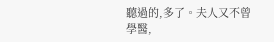聽過的,多了。夫人又不曾學醫,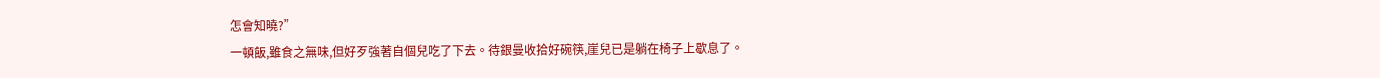怎會知曉?”
一頓飯,雖食之無味,但好歹強著自個兒吃了下去。待銀曼收拾好碗筷,崖兒已是躺在椅子上歇息了。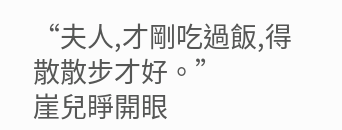“夫人,才剛吃過飯,得散散步才好。”
崖兒睜開眼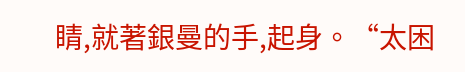睛,就著銀曼的手,起身。“太困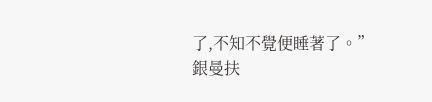了,不知不覺便睡著了。”
銀曼扶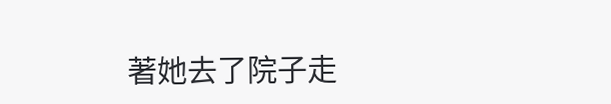著她去了院子走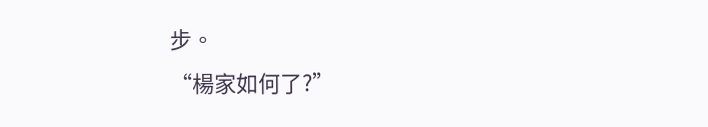步。
“楊家如何了?”